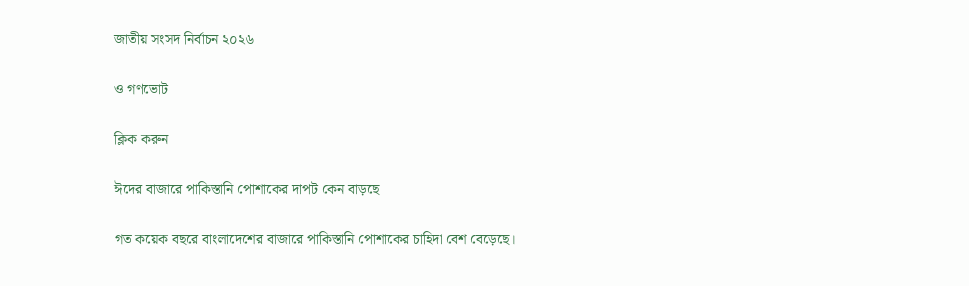জাতীয় সংসদ নির্বাচন ২০২৬

ও গণভোট

ক্লিক করুন

ঈদের বাজারে পাকিস্তানি পোশাকের দাপট কেন বাড়ছে

গত কয়েক বছরে বাংলাদেশের বাজারে পাকিস্তানি পোশাকের চাহিদা বেশ বেড়েছে।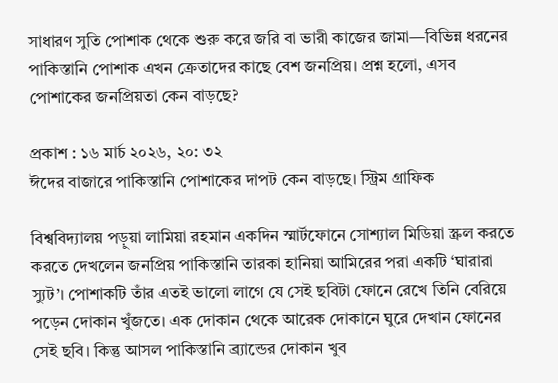সাধারণ সুতি পোশাক থেকে শুরু করে জরি বা ভারী কাজের জামা—বিভিন্ন ধরনের পাকিস্তানি পোশাক এখন ক্রেতাদের কাছে বেশ জনপ্রিয়। প্রশ্ন হলো, এসব পোশাকের জনপ্রিয়তা কেন বাড়ছে?

প্রকাশ : ১৬ মার্চ ২০২৬, ২০: ৩২
ঈদের বাজারে পাকিস্তানি পোশাকের দাপট কেন বাড়ছে। স্ট্রিম গ্রাফিক

বিশ্ববিদ্যালয় পড়ুয়া লামিয়া রহমান একদিন স্মার্টফোনে সোশ্যাল মিডিয়া স্ক্রল করতে করতে দেখলেন জনপ্রিয় পাকিস্তানি তারকা হানিয়া আমিরের পরা একটি ‘ঘারারা স্যুট’। পোশাকটি তাঁর এতই ভালো লাগে যে সেই ছবিটা ফোনে রেখে তিনি বেরিয়ে পড়েন দোকান খুঁজতে। এক দোকান থেকে আরেক দোকানে ঘুরে দেখান ফোনের সেই ছবি। কিন্তু আসল পাকিস্তানি ব্র্যান্ডের দোকান খুব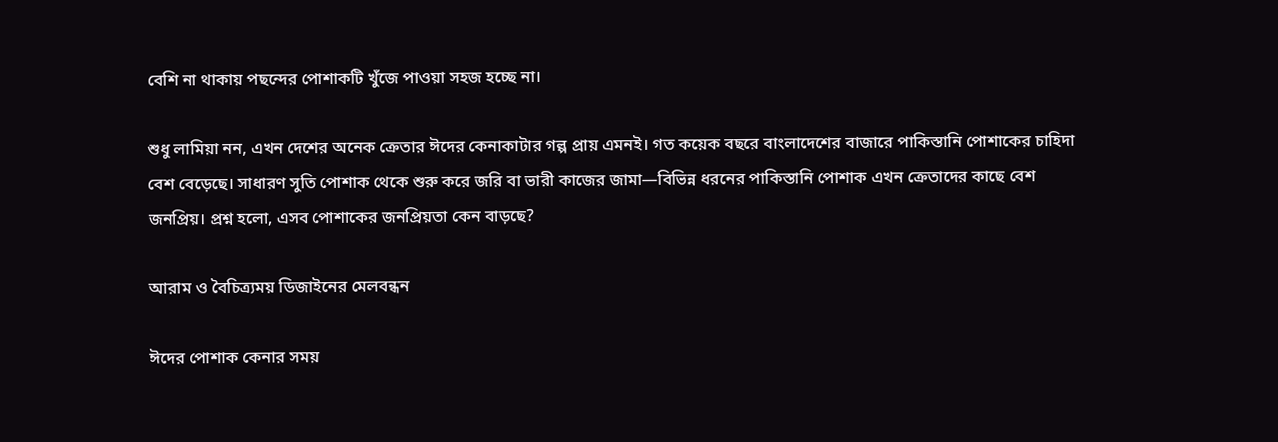বেশি না থাকায় পছন্দের পোশাকটি খুঁজে পাওয়া সহজ হচ্ছে না।

শুধু লামিয়া নন, এখন দেশের অনেক ক্রেতার ঈদের কেনাকাটার গল্প প্রায় এমনই। গত কয়েক বছরে বাংলাদেশের বাজারে পাকিস্তানি পোশাকের চাহিদা বেশ বেড়েছে। সাধারণ সুতি পোশাক থেকে শুরু করে জরি বা ভারী কাজের জামা—বিভিন্ন ধরনের পাকিস্তানি পোশাক এখন ক্রেতাদের কাছে বেশ জনপ্রিয়। প্রশ্ন হলো, এসব পোশাকের জনপ্রিয়তা কেন বাড়ছে?

আরাম ও বৈচিত্র্যময় ডিজাইনের মেলবন্ধন

ঈদের পোশাক কেনার সময়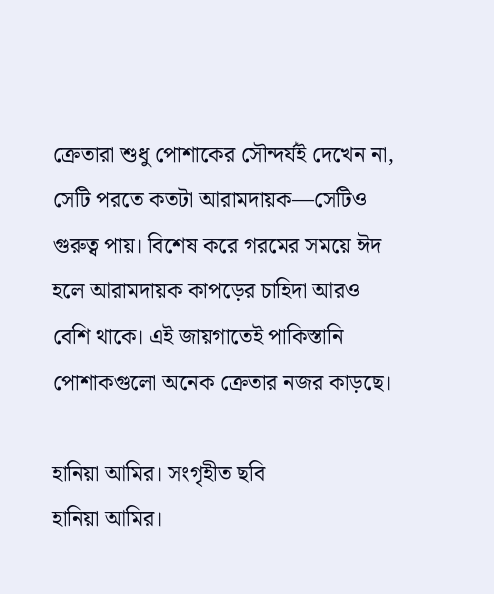ক্রেতারা শুধু পোশাকের সৌন্দর্যই দেখেন না, সেটি পরতে কতটা আরামদায়ক—সেটিও গুরুত্ব পায়। বিশেষ করে গরমের সময়ে ঈদ হলে আরামদায়ক কাপড়ের চাহিদা আরও বেশি থাকে। এই জায়গাতেই পাকিস্তানি পোশাকগুলো অনেক ক্রেতার নজর কাড়ছে।

হানিয়া আমির। সংগৃহীত ছবি
হানিয়া আমির।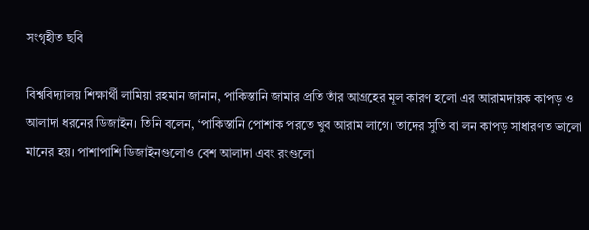সংগৃহীত ছবি

বিশ্ববিদ্যালয় শিক্ষার্থী লামিয়া রহমান জানান, পাকিস্তানি জামার প্রতি তাঁর আগ্রহের মূল কারণ হলো এর আরামদায়ক কাপড় ও আলাদা ধরনের ডিজাইন। তিনি বলেন, ‘পাকিস্তানি পোশাক পরতে খুব আরাম লাগে। তাদের সুতি বা লন কাপড় সাধারণত ভালো মানের হয়। পাশাপাশি ডিজাইনগুলোও বেশ আলাদা এবং রংগুলো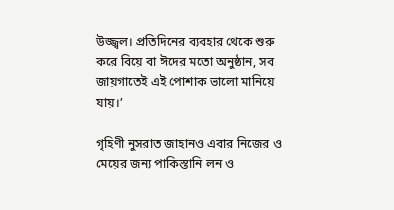উজ্জ্বল। প্রতিদিনের ব্যবহার থেকে শুরু করে বিয়ে বা ঈদের মতো অনুষ্ঠান, সব জায়গাতেই এই পোশাক ভালো মানিয়ে যায়।’

গৃহিণী নুসরাত জাহানও এবার নিজের ও মেয়ের জন্য পাকিস্তানি লন ও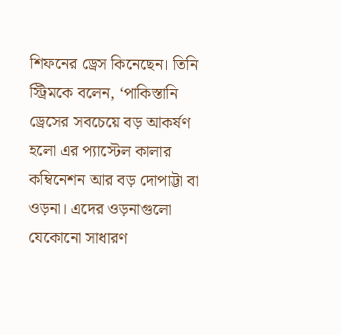শিফনের ড্রেস কিনেছেন। তিনি স্ট্রিমকে বলেন, ‘পাকিস্তানি ড্রেসের সবচেয়ে বড় আকর্ষণ হলো এর প্যাস্টেল কালার কম্বিনেশন আর বড় দোপাট্টা বা ওড়না। এদের ওড়নাগুলো যেকোনো সাধারণ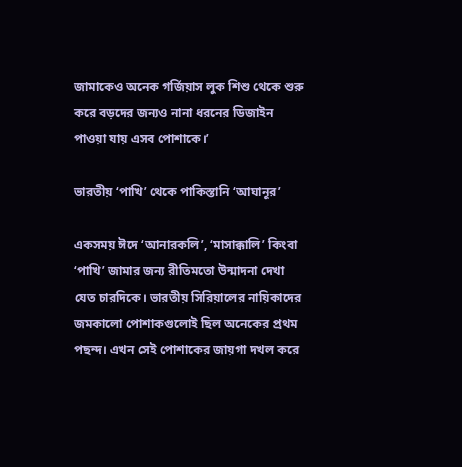জামাকেও অনেক গর্জিয়াস লুক শিশু থেকে শুরু করে বড়দের জন্যও নানা ধরনের ডিজাইন পাওয়া যায় এসব পোশাকে।’

ভারতীয় ‘পাখি’ থেকে পাকিস্তানি ‘আঘানূর’

একসময় ঈদে ‘আনারকলি’, ‘মাসাক্কালি’ কিংবা ‘পাখি’ জামার জন্য রীতিমতো উন্মাদনা দেখা যেত চারদিকে। ভারতীয় সিরিয়ালের নায়িকাদের জমকালো পোশাকগুলোই ছিল অনেকের প্রথম পছন্দ। এখন সেই পোশাকের জায়গা দখল করে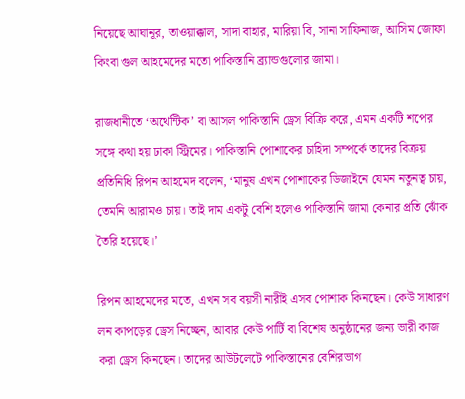নিয়েছে আঘানূর, তাওয়াক্কাল, সাদা বাহার, মারিয়া বি, সানা সাফিনাজ, আসিম জোফা কিংবা গুল আহমেদের মতো পাকিস্তানি ব্র্যান্ডগুলোর জামা।

রাজধানীতে ‘অথেন্টিক’ বা আসল পাকিস্তানি ড্রেস বিক্রি করে, এমন একটি শপের সঙ্গে কথা হয় ঢাকা স্ট্রিমের। পাকিস্তানি পোশাকের চাহিদা সম্পর্কে তাদের বিক্রয় প্রতিনিধি রিপন আহমেদ বলেন, ‘মানুষ এখন পোশাকের ডিজাইনে যেমন নতুনত্ব চায়, তেমনি আরামও চায়। তাই দাম একটু বেশি হলেও পাকিস্তানি জামা কেনার প্রতি ঝোঁক তৈরি হয়েছে।’

রিপন আহমেদের মতে, এখন সব বয়সী নারীই এসব পোশাক কিনছেন। কেউ সাধারণ লন কাপড়ের ড্রেস নিচ্ছেন, আবার কেউ পার্টি বা বিশেষ অনুষ্ঠানের জন্য ভারী কাজ করা ড্রেস কিনছেন। তাদের আউটলেটে পাকিস্তানের বেশিরভাগ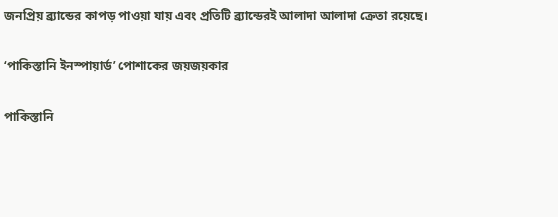জনপ্রিয় ব্র্যান্ডের কাপড় পাওয়া যায় এবং প্রতিটি ব্র্যান্ডেরই আলাদা আলাদা ক্রেতা রয়েছে।

‘পাকিস্তানি ইনস্পায়ার্ড’ পোশাকের জয়জয়কার

পাকিস্তানি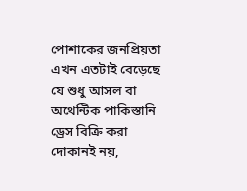পোশাকের জনপ্রিয়তা এখন এতটাই বেড়েছে যে শুধু আসল বা অথেন্টিক পাকিস্তানি ড্রেস বিক্রি করা দোকানই নয়,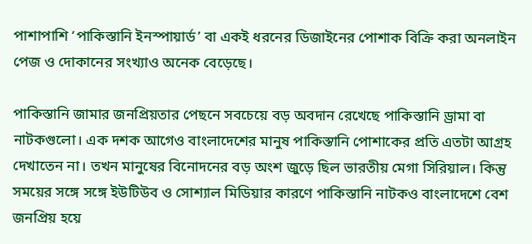পাশাপাশি ‘পাকিস্তানি ইনস্পায়ার্ড’ বা একই ধরনের ডিজাইনের পোশাক বিক্রি করা অনলাইন পেজ ও দোকানের সংখ্যাও অনেক বেড়েছে।

পাকিস্তানি জামার জনপ্রিয়তার পেছনে সবচেয়ে বড় অবদান রেখেছে পাকিস্তানি ড্রামা বা নাটকগুলো। এক দশক আগেও বাংলাদেশের মানুষ পাকিস্তানি পোশাকের প্রতি এতটা আগ্রহ দেখাতেন না। তখন মানুষের বিনোদনের বড় অংশ জুড়ে ছিল ভারতীয় মেগা সিরিয়াল। কিন্তু সময়ের সঙ্গে সঙ্গে ইউটিউব ও সোশ্যাল মিডিয়ার কারণে পাকিস্তানি নাটকও বাংলাদেশে বেশ জনপ্রিয় হয়ে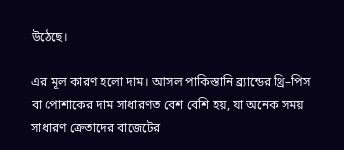উঠেছে।

এর মূল কারণ হলো দাম। আসল পাকিস্তানি ব্র্যান্ডের থ্রি–পিস বা পোশাকের দাম সাধারণত বেশ বেশি হয়, যা অনেক সময় সাধারণ ক্রেতাদের বাজেটের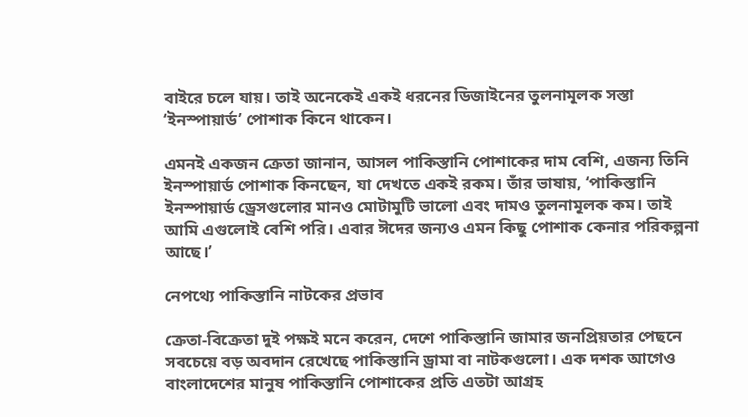বাইরে চলে যায়। তাই অনেকেই একই ধরনের ডিজাইনের তুলনামূলক সস্তা ‘ইনস্পায়ার্ড’ পোশাক কিনে থাকেন।

এমনই একজন ক্রেতা জানান, আসল পাকিস্তানি পোশাকের দাম বেশি, এজন্য তিনি ইনস্পায়ার্ড পোশাক কিনছেন, যা দেখতে একই রকম। তাঁর ভাষায়, ‘পাকিস্তানি ইনস্পায়ার্ড ড্রেসগুলোর মানও মোটামুটি ভালো এবং দামও তুলনামূলক কম। তাই আমি এগুলোই বেশি পরি। এবার ঈদের জন্যও এমন কিছু পোশাক কেনার পরিকল্পনা আছে।’

নেপথ্যে পাকিস্তানি নাটকের প্রভাব

ক্রেতা-বিক্রেতা দুই পক্ষই মনে করেন, দেশে পাকিস্তানি জামার জনপ্রিয়তার পেছনে সবচেয়ে বড় অবদান রেখেছে পাকিস্তানি ড্রামা বা নাটকগুলো। এক দশক আগেও বাংলাদেশের মানুষ পাকিস্তানি পোশাকের প্রতি এতটা আগ্রহ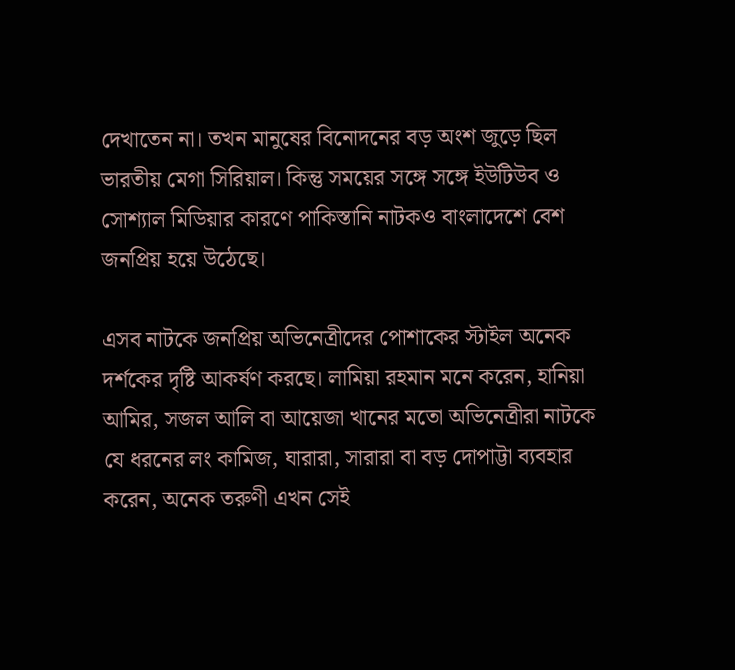দেখাতেন না। তখন মানুষের বিনোদনের বড় অংশ জুড়ে ছিল ভারতীয় মেগা সিরিয়াল। কিন্তু সময়ের সঙ্গে সঙ্গে ইউটিউব ও সোশ্যাল মিডিয়ার কারণে পাকিস্তানি নাটকও বাংলাদেশে বেশ জনপ্রিয় হয়ে উঠেছে।

এসব নাটকে জনপ্রিয় অভিনেত্রীদের পোশাকের স্টাইল অনেক দর্শকের দৃষ্টি আকর্ষণ করছে। লামিয়া রহমান মনে করেন, হানিয়া আমির, সজল আলি বা আয়েজা খানের মতো অভিনেত্রীরা নাটকে যে ধরনের লং কামিজ, ঘারারা, সারারা বা বড় দোপাট্টা ব্যবহার করেন, অনেক তরুণী এখন সেই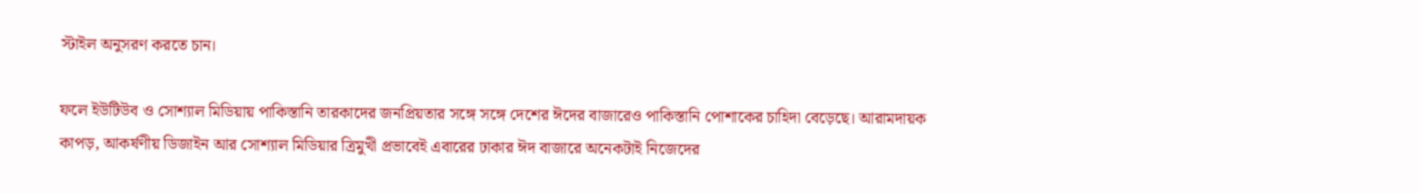স্টাইল অনুসরণ করতে চান।

ফলে ইউটিউব ও সোশ্যাল মিডিয়ায় পাকিস্তানি তারকাদের জনপ্রিয়তার সঙ্গে সঙ্গে দেশের ঈদের বাজারেও পাকিস্তানি পোশাকের চাহিদা বেড়েছে। আরামদায়ক কাপড়, আকর্ষণীয় ডিজাইন আর সোশ্যাল মিডিয়ার ত্রিমুখী প্রভাবেই এবারের ঢাকার ঈদ বাজারে অনেকটাই নিজেদের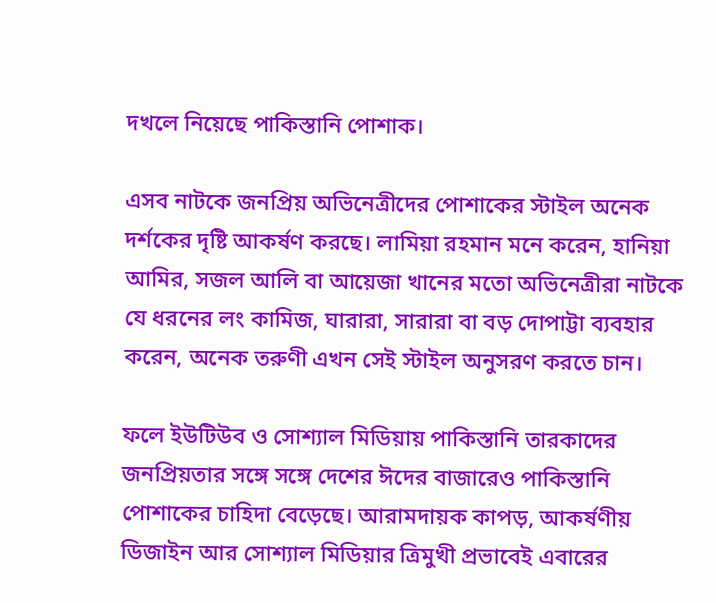দখলে নিয়েছে পাকিস্তানি পোশাক।

এসব নাটকে জনপ্রিয় অভিনেত্রীদের পোশাকের স্টাইল অনেক দর্শকের দৃষ্টি আকর্ষণ করছে। লামিয়া রহমান মনে করেন, হানিয়া আমির, সজল আলি বা আয়েজা খানের মতো অভিনেত্রীরা নাটকে যে ধরনের লং কামিজ, ঘারারা, সারারা বা বড় দোপাট্টা ব্যবহার করেন, অনেক তরুণী এখন সেই স্টাইল অনুসরণ করতে চান।

ফলে ইউটিউব ও সোশ্যাল মিডিয়ায় পাকিস্তানি তারকাদের জনপ্রিয়তার সঙ্গে সঙ্গে দেশের ঈদের বাজারেও পাকিস্তানি পোশাকের চাহিদা বেড়েছে। আরামদায়ক কাপড়, আকর্ষণীয় ডিজাইন আর সোশ্যাল মিডিয়ার ত্রিমুখী প্রভাবেই এবারের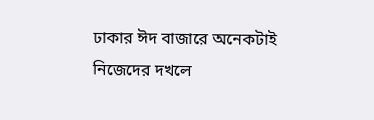ঢাকার ঈদ বাজারে অনেকটাই নিজেদের দখলে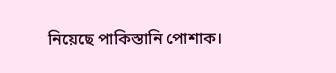নিয়েছে পাকিস্তানি পোশাক।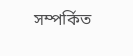সম্পর্কিত